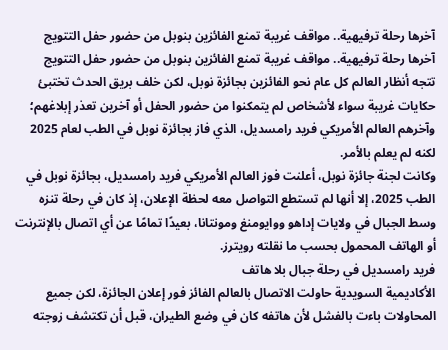آخرها رحلة ترفيهية.. مواقف غريبة تمنع الفائزين بنوبل من حضور حفل التتويج
آخرها رحلة ترفيهية.. مواقف غريبة تمنع الفائزين بنوبل من حضور حفل التتويج
تتجه أنظار العالم كل عام نحو الفائزين بجائزة نوبل، لكن خلف بريق الحدث تختبئ حكايات غريبة سواء لأشخاص لم يتمكنوا من حضور الحفل أو آخرين تعذر إبلاغهم؛ وآخرهم العالم الأمريكي فريد رامسديل، الذي فاز بجائزة نوبل في الطب لعام 2025 لكنه لم يعلم بالأمر.
وكانت لجنة جائزة نوبل، أعلنت فوز العالم الأمريكي فريد رامسديل، بجائزة نوبل في الطب 2025، إلا أنها لم تستطع التواصل معه لحظة الإعلان، إذ كان في رحلة تنزه وسط الجبال في ولايات إداهو ووايومنغ ومونتانا، بعيدًا تمامًا عن أي اتصال بالإنترنت أو الهاتف المحمول بحسب ما نقلته رويترز.
فريد رامسديل في رحلة جبال بلا هاتف
الأكاديمية السويدية حاولت الاتصال بالعالم الفائز فور إعلان الجائزة، لكن جميع المحاولات باءت بالفشل لأن هاتفه كان في وضع الطيران، قبل أن تكتشف زوجته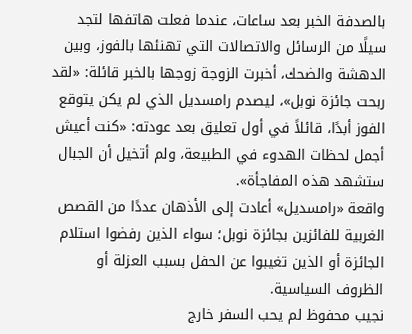بالصدفة الخبر بعد ساعات، عندما فعلت هاتفها لتجد سيلًا من الرسائل والاتصالات التي تهنئها بالفوز، وبين الدهشة والضحك، أخبرت الزوجة زوجها بالخبر قائلة: «لقد ربحت جائزة نوبل»، ليصدم رامسديل الذي لم يكن يتوقع الفوز أبدًا، قائلاً في أول تعليق بعد عودته: «كنت أعيش أجمل لحظات الهدوء في الطبيعة، ولم أتخيل أن الجبال ستشهد هذه المفاجأة».
واقعة «رامسديل» أعادت إلى الأذهان عددًا من القصص الغربية للفائزين بجائزة نوبل؛ سواء الذين رفضوا استلام الجائزة أو الذين تغيبوا عن الحفل بسبب العزلة أو الظروف السياسية.
نجيب محفوظ لم يحب السفر خارج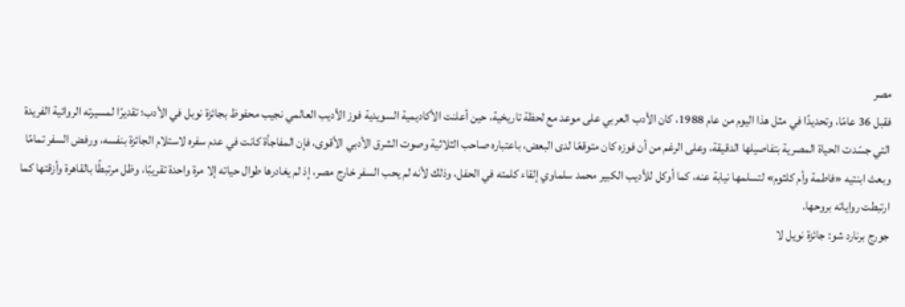مصر
فقبل 36 عامًا، وتحديدًا في مثل هذا اليوم من عام 1988، كان الأدب العربي على موعد مع لحظة تاريخية، حين أعلنت الأكاديمية السويدية فوز الأديب العالمي نجيب محفوظ بجائزة نوبل في الأدب؛ تقديرًا لمسيرته الروائية الفريدة التي جسّدت الحياة المصرية بتفاصيلها الدقيقة، وعلى الرغم من أن فوزه كان متوقعًا لدى البعض، باعتباره صاحب الثلاثية وصوت الشرق الأدبي الأقوى، فإن المفاجأة كانت في عدم سفره لاستلام الجائزة بنفسه، ورفض السفر تمامًا وبعث ابنتيه «فاطمة وأم كلثوم» لتسلمها نيابة عنه، كما أوكل للأديب الكبير محمد سلماوي إلقاء كلمته في الحفل، وذلك لأنه لم يحب السفر خارج مصر، إذ لم يغادرها طوال حياته إلا مرة واحدة تقريبًا، وظل مرتبطًا بالقاهرة وأزقتها كما ارتبطت رواياته بروحها.
جورج برنارد شو: جائزة نويل لا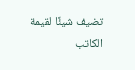تضيف شيئًا لقيمة الكاتب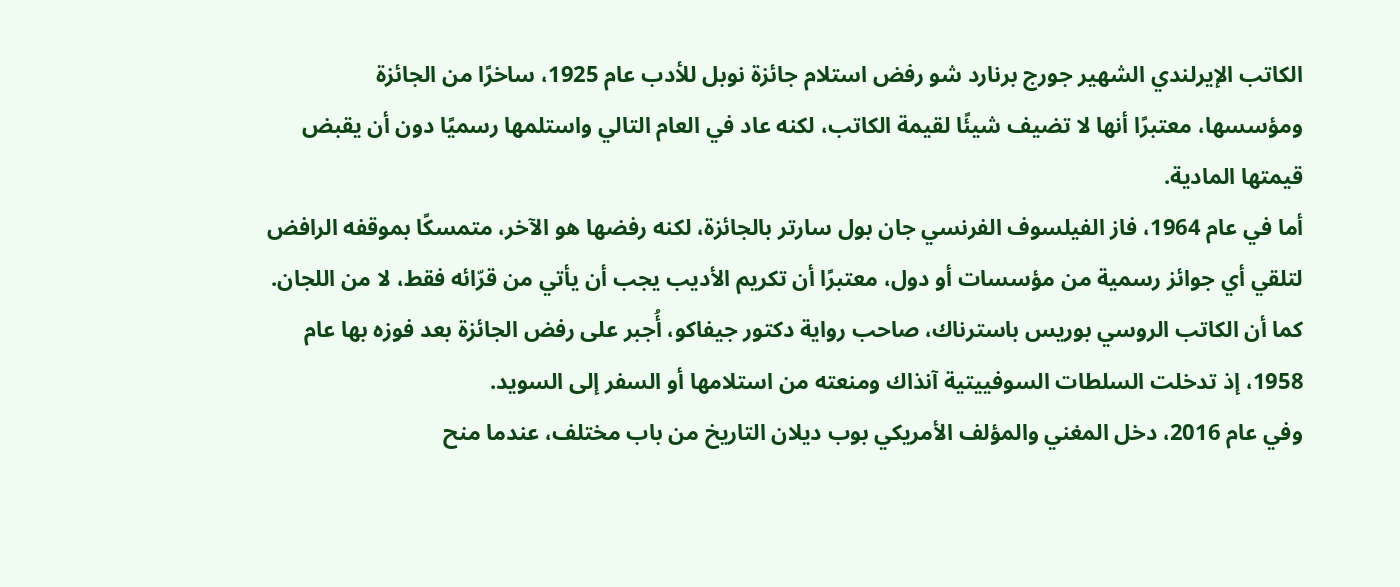الكاتب الإيرلندي الشهير جورج برنارد شو رفض استلام جائزة نوبل للأدب عام 1925، ساخرًا من الجائزة ومؤسسها، معتبرًا أنها لا تضيف شيئًا لقيمة الكاتب، لكنه عاد في العام التالي واستلمها رسميًا دون أن يقبض قيمتها المادية.
أما في عام 1964، فاز الفيلسوف الفرنسي جان بول سارتر بالجائزة، لكنه رفضها هو الآخر، متمسكًا بموقفه الرافض لتلقي أي جوائز رسمية من مؤسسات أو دول، معتبرًا أن تكريم الأديب يجب أن يأتي من قرّائه فقط، لا من اللجان.
كما أن الكاتب الروسي بوريس باسترناك، صاحب رواية دكتور جيفاكو، أُجبر على رفض الجائزة بعد فوزه بها عام 1958، إذ تدخلت السلطات السوفييتية آنذاك ومنعته من استلامها أو السفر إلى السويد.
وفي عام 2016، دخل المغني والمؤلف الأمريكي بوب ديلان التاريخ من باب مختلف، عندما منح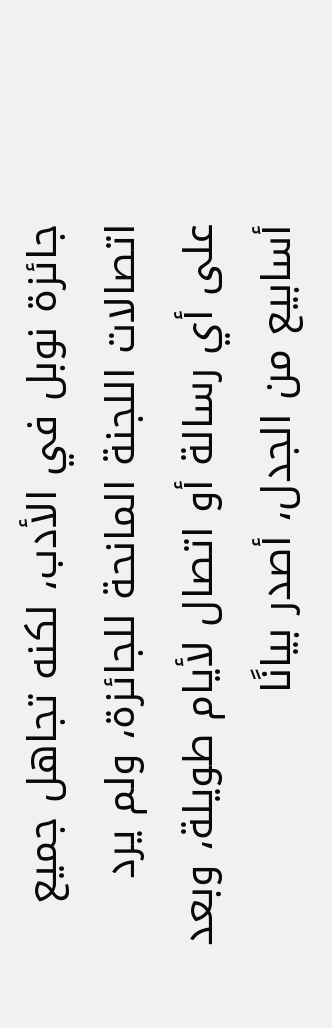جائزة نوبل في الأدب، لكنه تجاهل جميع اتصالات اللجنة المانحة للجائزة، ولم يرد على أي رسالة أو اتصال لأيام طويلة، وبعد أسابيع من الجدل، أصدر بيانًا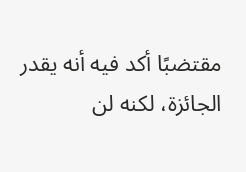مقتضبًا أكد فيه أنه يقدر الجائزة، لكنه لن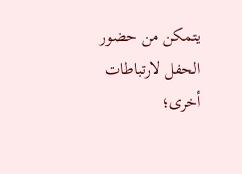يتمكن من حضور الحفل لارتباطات أخرى؛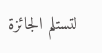لتستلم الجائزة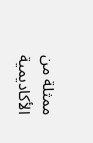ممثلة من الأكاديمية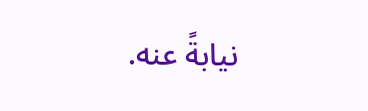نيابةً عنه.